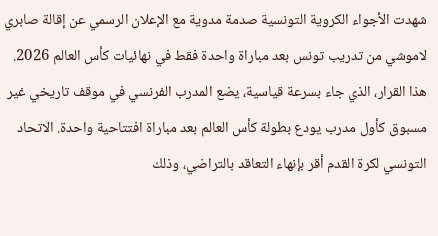شهدت الأجواء الكروية التونسية صدمة مدوية مع الإعلان الرسمي عن إقالة صابري لاموشي من تدريب تونس بعد مباراة واحدة فقط في نهائيات كأس العالم 2026. هذا القرار، الذي جاء بسرعة قياسية، يضع المدرب الفرنسي في موقف تاريخي غير مسبوق كأول مدرب يودع بطولة كأس العالم بعد مباراة افتتاحية واحدة. الاتحاد التونسي لكرة القدم أقر بإنهاء التعاقد بالتراضي، وذلك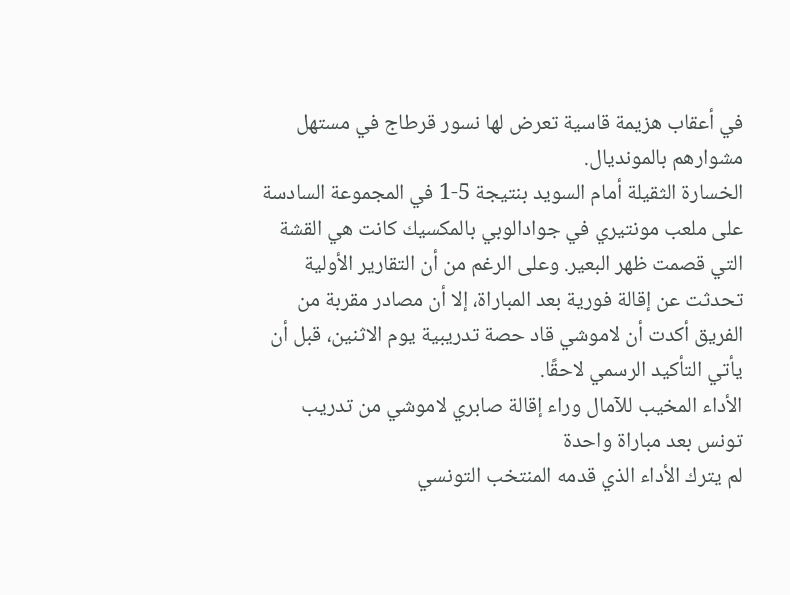في أعقاب هزيمة قاسية تعرض لها نسور قرطاج في مستهل مشوارهم بالمونديال.
الخسارة الثقيلة أمام السويد بنتيجة 5-1 في المجموعة السادسة على ملعب مونتيري في جوادالوبي بالمكسيك كانت هي القشة التي قصمت ظهر البعير. وعلى الرغم من أن التقارير الأولية تحدثت عن إقالة فورية بعد المباراة، إلا أن مصادر مقربة من الفريق أكدت أن لاموشي قاد حصة تدريبية يوم الاثنين، قبل أن يأتي التأكيد الرسمي لاحقًا.
الأداء المخيب للآمال وراء إقالة صابري لاموشي من تدريب تونس بعد مباراة واحدة
لم يترك الأداء الذي قدمه المنتخب التونسي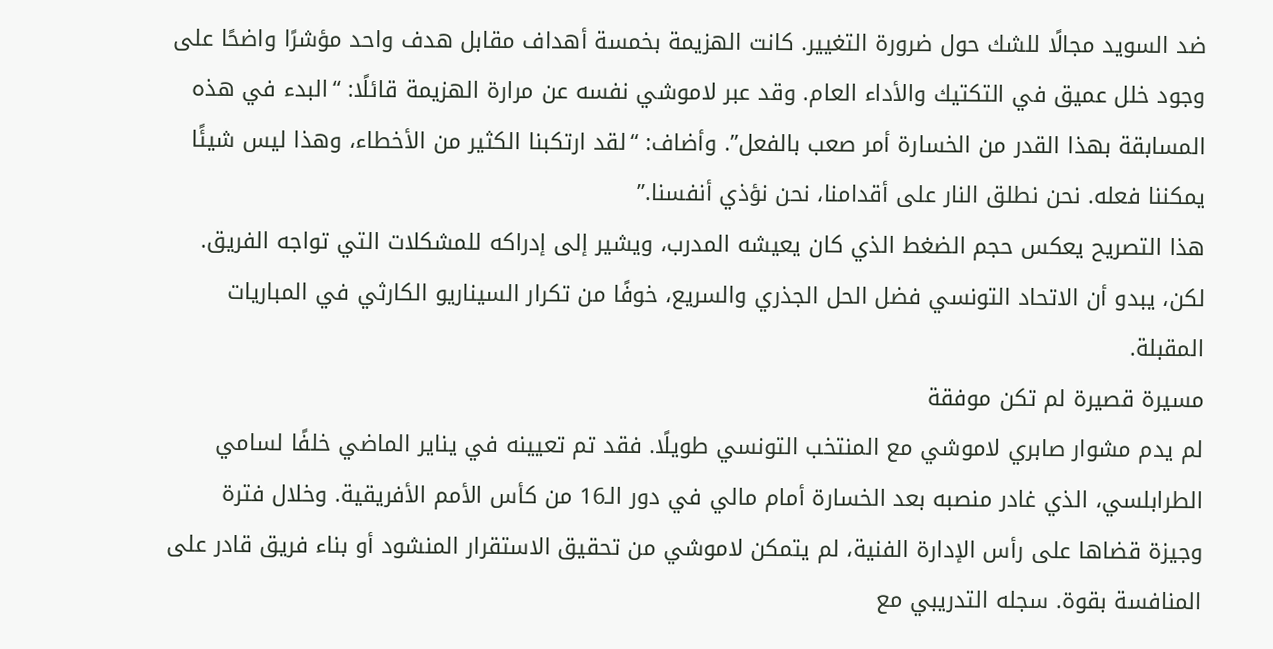ضد السويد مجالًا للشك حول ضرورة التغيير. كانت الهزيمة بخمسة أهداف مقابل هدف واحد مؤشرًا واضحًا على وجود خلل عميق في التكتيك والأداء العام. وقد عبر لاموشي نفسه عن مرارة الهزيمة قائلًا: “البدء في هذه المسابقة بهذا القدر من الخسارة أمر صعب بالفعل”. وأضاف: “لقد ارتكبنا الكثير من الأخطاء، وهذا ليس شيئًا يمكننا فعله. نحن نطلق النار على أقدامنا، نحن نؤذي أنفسنا.”
هذا التصريح يعكس حجم الضغط الذي كان يعيشه المدرب، ويشير إلى إدراكه للمشكلات التي تواجه الفريق. لكن، يبدو أن الاتحاد التونسي فضل الحل الجذري والسريع، خوفًا من تكرار السيناريو الكارثي في المباريات المقبلة.
مسيرة قصيرة لم تكن موفقة
لم يدم مشوار صابري لاموشي مع المنتخب التونسي طويلًا. فقد تم تعيينه في يناير الماضي خلفًا لسامي الطرابلسي، الذي غادر منصبه بعد الخسارة أمام مالي في دور الـ16 من كأس الأمم الأفريقية. وخلال فترة وجيزة قضاها على رأس الإدارة الفنية، لم يتمكن لاموشي من تحقيق الاستقرار المنشود أو بناء فريق قادر على المنافسة بقوة. سجله التدريبي مع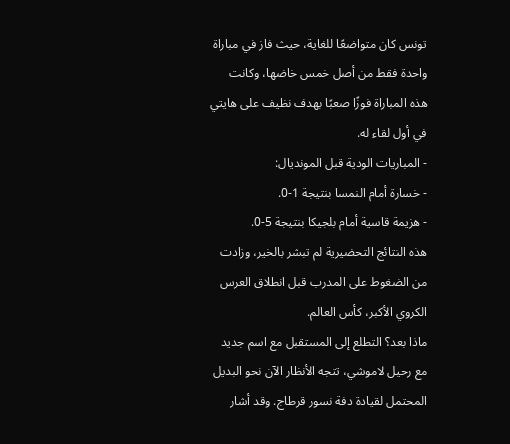تونس كان متواضعًا للغاية، حيث فاز في مباراة واحدة فقط من أصل خمس خاضها، وكانت هذه المباراة فوزًا صعبًا بهدف نظيف على هايتي في أول لقاء له.
- المباريات الودية قبل المونديال:
- خسارة أمام النمسا بنتيجة 1-0.
- هزيمة قاسية أمام بلجيكا بنتيجة 5-0.
هذه النتائج التحضيرية لم تبشر بالخير، وزادت من الضغوط على المدرب قبل انطلاق العرس الكروي الأكبر، كأس العالم.
ماذا بعد؟ التطلع إلى المستقبل مع اسم جديد
مع رحيل لاموشي، تتجه الأنظار الآن نحو البديل المحتمل لقيادة دفة نسور قرطاج. وقد أشار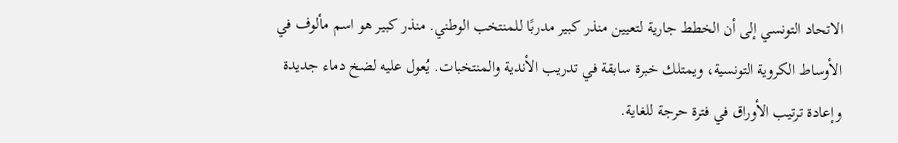الاتحاد التونسي إلى أن الخطط جارية لتعيين منذر كبير مدربًا للمنتخب الوطني. منذر كبير هو اسم مألوف في الأوساط الكروية التونسية، ويمتلك خبرة سابقة في تدريب الأندية والمنتخبات. يُعول عليه لضخ دماء جديدة وإعادة ترتيب الأوراق في فترة حرجة للغاية.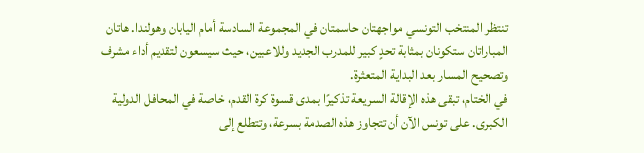تنتظر المنتخب التونسي مواجهتان حاسمتان في المجموعة السادسة أمام اليابان وهولندا. هاتان المباراتان ستكونان بمثابة تحدٍ كبير للمدرب الجديد وللاعبين، حيث سيسعون لتقديم أداء مشرف وتصحيح المسار بعد البداية المتعثرة.
في الختام، تبقى هذه الإقالة السريعة تذكيرًا بمدى قسوة كرة القدم، خاصة في المحافل الدولية الكبرى. على تونس الآن أن تتجاوز هذه الصدمة بسرعة، وتتطلع إلى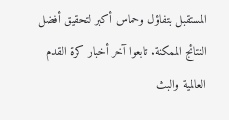المستقبل بتفاؤل وحماس أكبر لتحقيق أفضل النتائج الممكنة. تابعوا آخر أخبار كرة القدم العالمية والبث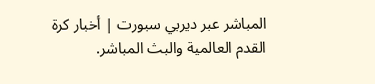المباشر عبر ديربي سبورت | أخبار كرة القدم العالمية والبث المباشر.